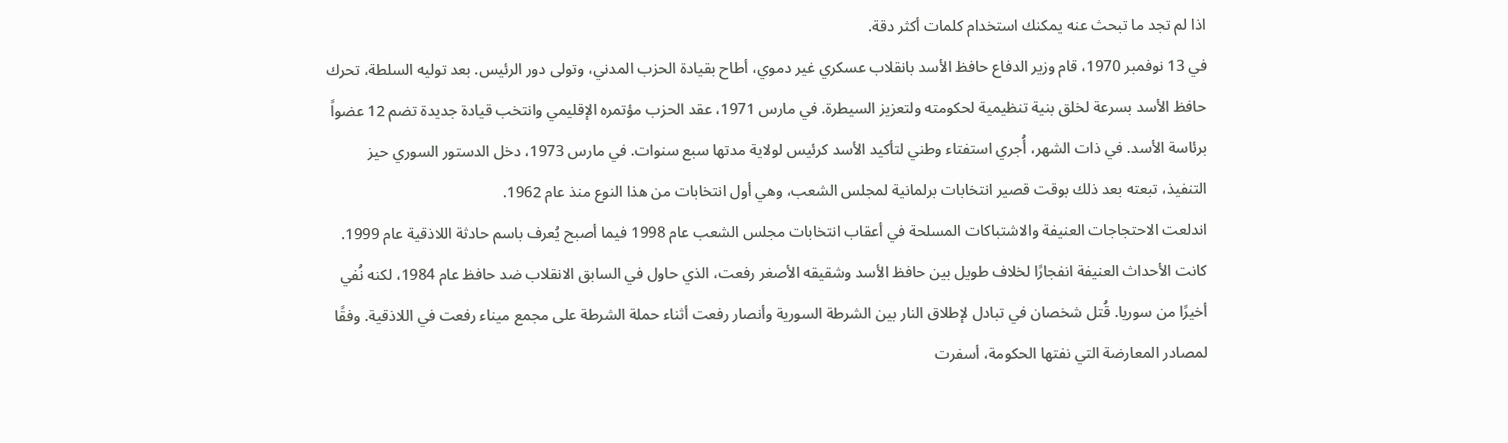اذا لم تجد ما تبحث عنه يمكنك استخدام كلمات أكثر دقة.
في 13 نوفمبر 1970، قام وزير الدفاع حافظ الأسد بانقلاب عسكري غير دموي، أطاح بقيادة الحزب المدني، وتولى دور الرئيس. بعد توليه السلطة، تحرك حافظ الأسد بسرعة لخلق بنية تنظيمية لحكومته ولتعزيز السيطرة. في مارس 1971، عقد الحزب مؤتمره الإقليمي وانتخب قيادة جديدة تضم 12 عضواً برئاسة الأسد. في ذات الشهر، أُجري استفتاء وطني لتأكيد الأسد كرئيس لولاية مدتها سبع سنوات. في مارس 1973، دخل الدستور السوري حيز التنفيذ، تبعته بعد ذلك بوقت قصير انتخابات برلمانية لمجلس الشعب، وهي أول انتخابات من هذا النوع منذ عام 1962.
اندلعت الاحتجاجات العنيفة والاشتباكات المسلحة في أعقاب انتخابات مجلس الشعب عام 1998 فيما أصبح يُعرف باسم حادثة اللاذقية عام 1999. كانت الأحداث العنيفة انفجارًا لخلاف طويل بين حافظ الأسد وشقيقه الأصغر رفعت، الذي حاول في السابق الانقلاب ضد حافظ عام 1984، لكنه نُفي أخيرًا من سوريا. قُتل شخصان في تبادل لإطلاق النار بين الشرطة السورية وأنصار رفعت أثناء حملة الشرطة على مجمع ميناء رفعت في اللاذقية. وفقًا لمصادر المعارضة التي نفتها الحكومة، أسفرت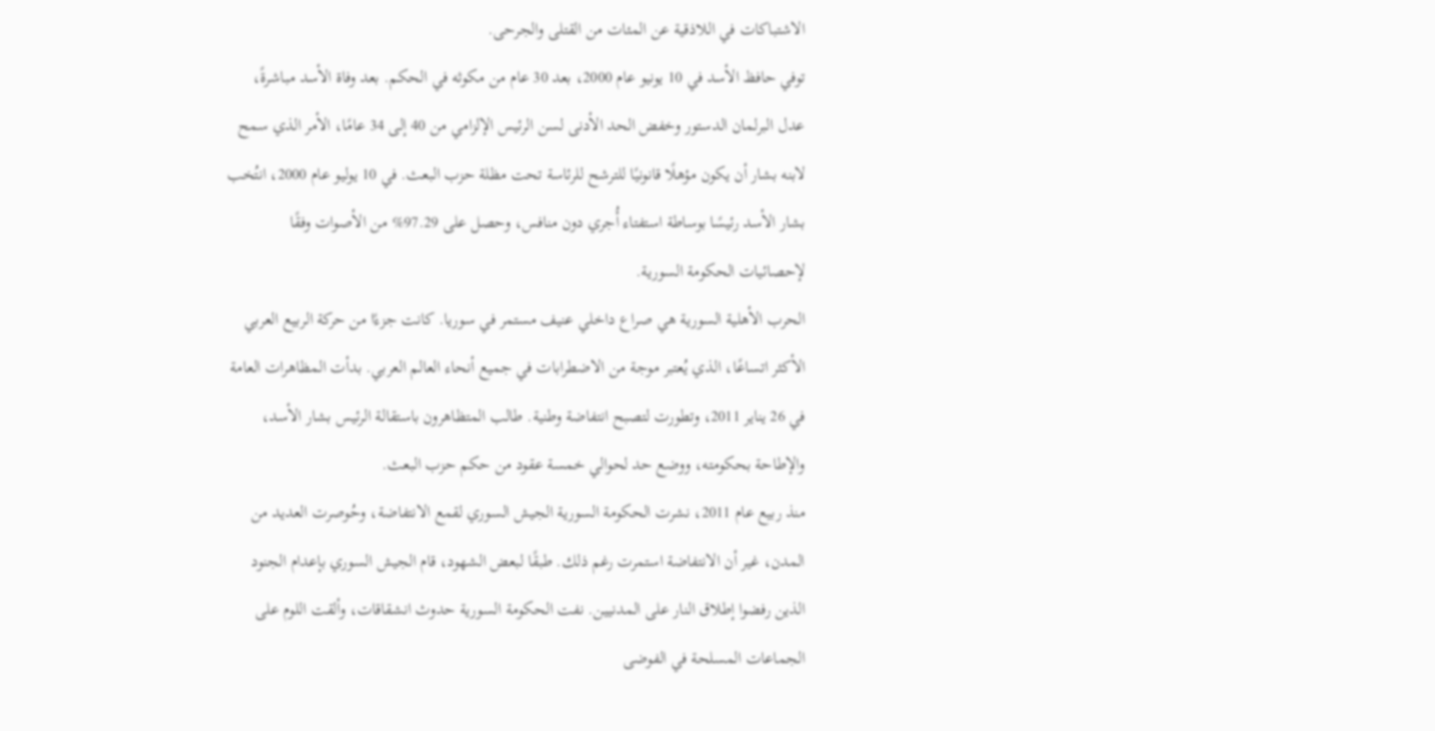الاشتباكات في اللاذقية عن المئات من القتلى والجرحى.
توفي حافظ الأسد في 10 يونيو عام 2000، بعد 30 عام من مكوثه في الحكم. بعد وفاة الأسد مباشرةً، عدل البرلمان الدستور وخفض الحد الأدنى لسن الرئيس الإلزامي من 40 إلى 34 عامًا، الأمر الذي سمح لابنه بشار أن يكون مؤهلًا قانونيًا للترشح للرئاسة تحت مظلة حزب البعث. في 10 يوليو عام 2000، انتُخب بشار الأسد رئيسًا بوساطة استفتاء أُجري دون منافس، وحصل على 97.29% من الأصوات وفقًا لإحصائيات الحكومة السورية.
الحرب الأهلية السورية هي صراع داخلي عنيف مستمر في سوريا. كانت جزءًا من حركة الربيع العربي الأكثر اتساعًا، الذي يُعتبر موجة من الاضطرابات في جميع أنحاء العالم العربي. بدأت المظاهرات العامة في 26 يناير 2011، وتطورت لتصبح انتفاضة وطنية. طالب المتظاهرون باستقالة الرئيس بشار الأسد، والإطاحة بحكومته، ووضع حد لحوالي خمسة عقود من حكم حزب البعث.
منذ ربيع عام 2011، نشرت الحكومة السورية الجيش السوري لقمع الانتفاضة، وحُوصرت العديد من المدن، غير أن الانتفاضة استمرت رغم ذلك. طبقًا لبعض الشهود، قام الجيش السوري بإعدام الجنود الذين رفضوا إطلاق النار على المدنيين. نفت الحكومة السورية حدوث انشقاقات، وألقت اللوم على الجماعات المسلحة في الفوضى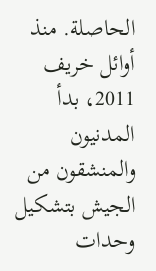الحاصلة. منذ أوائل خريف 2011، بدأ المدنيون والمنشقون من الجيش بتشكيل وحدات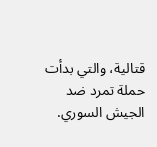قتالية، والتي بدأت حملة تمرد ضد الجيش السوري.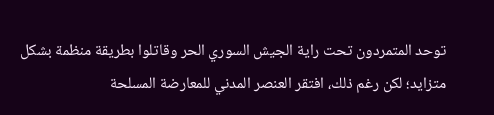توحد المتمردون تحت راية الجيش السوري الحر وقاتلوا بطريقة منظمة بشكل متزايد؛ لكن رغم ذلك، افتقر العنصر المدني للمعارضة المسلحة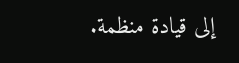إلى قيادة منظمة.